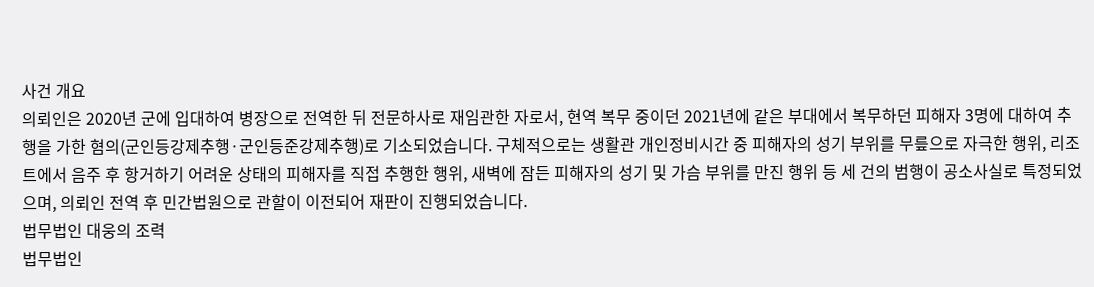사건 개요
의뢰인은 2020년 군에 입대하여 병장으로 전역한 뒤 전문하사로 재임관한 자로서, 현역 복무 중이던 2021년에 같은 부대에서 복무하던 피해자 3명에 대하여 추행을 가한 혐의(군인등강제추행·군인등준강제추행)로 기소되었습니다. 구체적으로는 생활관 개인정비시간 중 피해자의 성기 부위를 무릎으로 자극한 행위, 리조트에서 음주 후 항거하기 어려운 상태의 피해자를 직접 추행한 행위, 새벽에 잠든 피해자의 성기 및 가슴 부위를 만진 행위 등 세 건의 범행이 공소사실로 특정되었으며, 의뢰인 전역 후 민간법원으로 관할이 이전되어 재판이 진행되었습니다.
법무법인 대웅의 조력
법무법인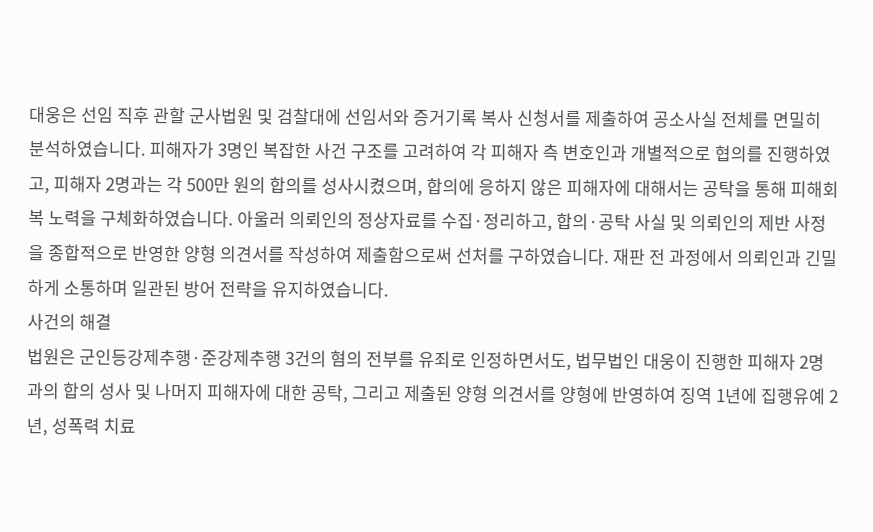대웅은 선임 직후 관할 군사법원 및 검찰대에 선임서와 증거기록 복사 신청서를 제출하여 공소사실 전체를 면밀히 분석하였습니다. 피해자가 3명인 복잡한 사건 구조를 고려하여 각 피해자 측 변호인과 개별적으로 협의를 진행하였고, 피해자 2명과는 각 500만 원의 합의를 성사시켰으며, 합의에 응하지 않은 피해자에 대해서는 공탁을 통해 피해회복 노력을 구체화하였습니다. 아울러 의뢰인의 정상자료를 수집·정리하고, 합의·공탁 사실 및 의뢰인의 제반 사정을 종합적으로 반영한 양형 의견서를 작성하여 제출함으로써 선처를 구하였습니다. 재판 전 과정에서 의뢰인과 긴밀하게 소통하며 일관된 방어 전략을 유지하였습니다.
사건의 해결
법원은 군인등강제추행·준강제추행 3건의 혐의 전부를 유죄로 인정하면서도, 법무법인 대웅이 진행한 피해자 2명과의 합의 성사 및 나머지 피해자에 대한 공탁, 그리고 제출된 양형 의견서를 양형에 반영하여 징역 1년에 집행유예 2년, 성폭력 치료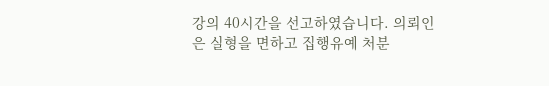강의 40시간을 선고하였습니다. 의뢰인은 실형을 면하고 집행유예 처분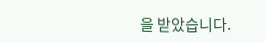을 받았습니다.